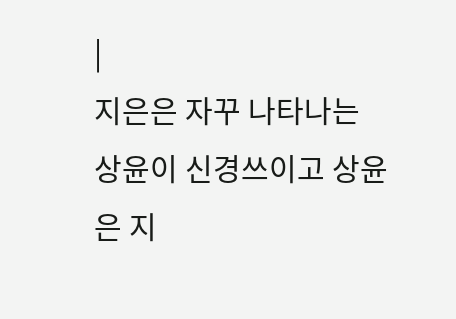|
지은은 자꾸 나타나는 상윤이 신경쓰이고 상윤은 지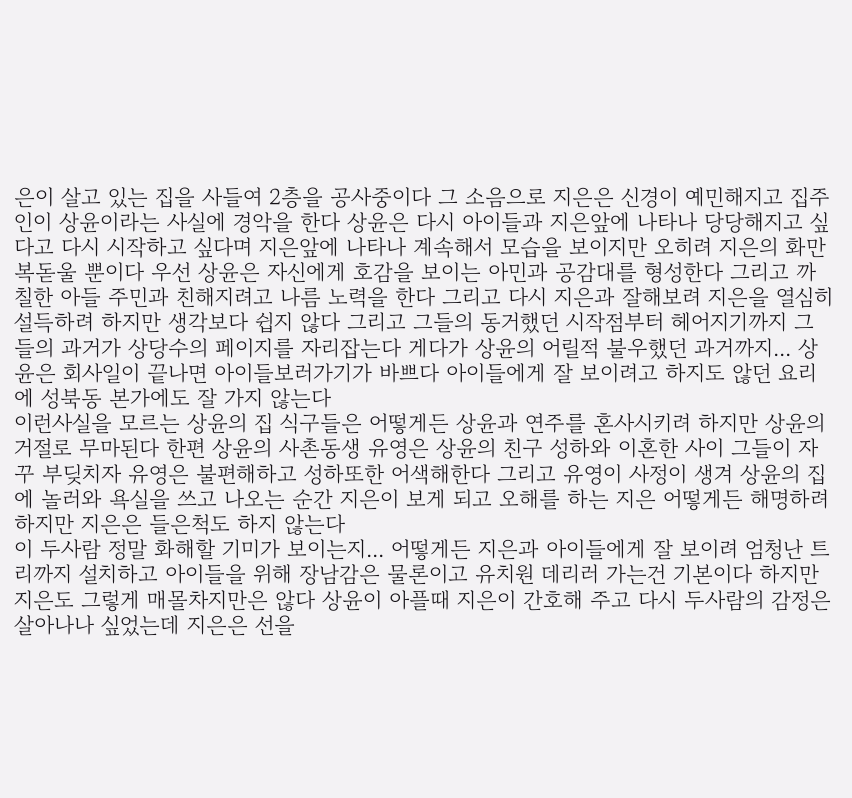은이 살고 있는 집을 사들여 2층을 공사중이다 그 소음으로 지은은 신경이 예민해지고 집주인이 상윤이라는 사실에 경악을 한다 상윤은 다시 아이들과 지은앞에 나타나 당당해지고 싶다고 다시 시작하고 싶다며 지은앞에 나타나 계속해서 모습을 보이지만 오히려 지은의 화만 복돋울 뿐이다 우선 상윤은 자신에게 호감을 보이는 아민과 공감대를 형성한다 그리고 까칠한 아들 주민과 친해지려고 나름 노력을 한다 그리고 다시 지은과 잘해보려 지은을 열심히 설득하려 하지만 생각보다 쉽지 않다 그리고 그들의 동거했던 시작점부터 헤어지기까지 그들의 과거가 상당수의 페이지를 자리잡는다 게다가 상윤의 어릴적 불우했던 과거까지... 상윤은 회사일이 끝나면 아이들보러가기가 바쁘다 아이들에게 잘 보이려고 하지도 않던 요리에 성북동 본가에도 잘 가지 않는다
이런사실을 모르는 상윤의 집 식구들은 어떻게든 상윤과 연주를 혼사시키려 하지만 상윤의 거절로 무마된다 한편 상윤의 사촌동생 유영은 상윤의 친구 성하와 이혼한 사이 그들이 자꾸 부딪치자 유영은 불편해하고 성하또한 어색해한다 그리고 유영이 사정이 생겨 상윤의 집에 놀러와 욕실을 쓰고 나오는 순간 지은이 보게 되고 오해를 하는 지은 어떻게든 해명하려 하지만 지은은 들은척도 하지 않는다
이 두사람 정말 화해할 기미가 보이는지... 어떻게든 지은과 아이들에게 잘 보이려 엄청난 트리까지 설치하고 아이들을 위해 장남감은 물론이고 유치원 데리러 가는건 기본이다 하지만 지은도 그렇게 매몰차지만은 않다 상윤이 아플때 지은이 간호해 주고 다시 두사람의 감정은 살아나나 싶었는데 지은은 선을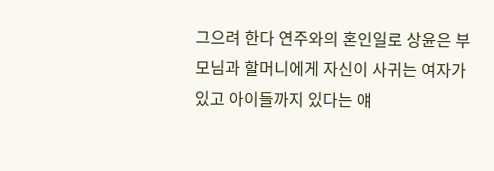그으려 한다 연주와의 혼인일로 상윤은 부모님과 할머니에게 자신이 사귀는 여자가 있고 아이들까지 있다는 얘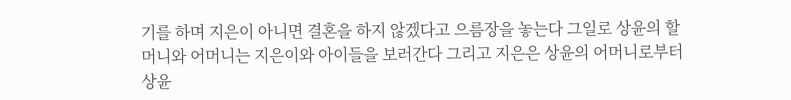기를 하며 지은이 아니면 결혼을 하지 않겠다고 으름장을 놓는다 그일로 상윤의 할머니와 어머니는 지은이와 아이들을 보러간다 그리고 지은은 상윤의 어머니로부터 상윤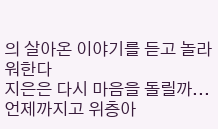의 살아온 이야기를 듣고 놀라워한다
지은은 다시 마음을 돌릴까... 언제까지고 위층아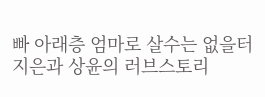빠 아래층 엄마로 살수는 없을터 지은과 상윤의 러브스토리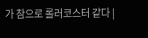가 참으로 롤러코스터 같다 |